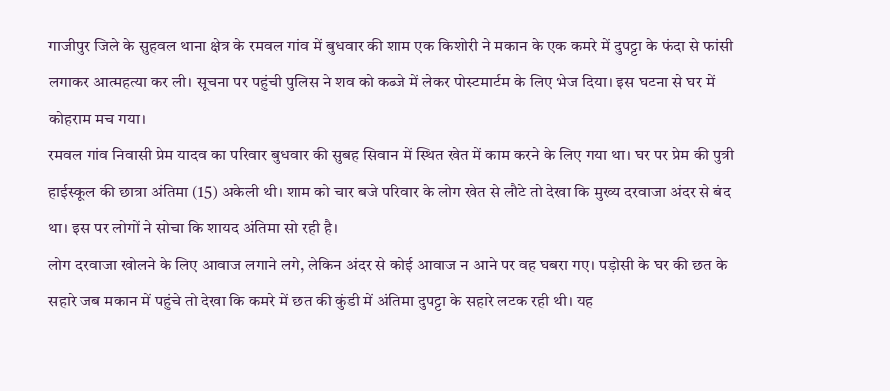गाजीपुर जिले के सुहवल थाना क्षेत्र के रमवल गांव में बुधवार की शाम एक किशोरी ने मकान के एक कमरे में दुपट्टा के फंदा से फांसी लगाकर आत्महत्या कर ली। सूचना पर पहुंची पुलिस ने शव को कब्जे में लेकर पोस्टमार्टम के लिए भेज दिया। इस घटना से घर में कोहराम मच गया।
रमवल गांव निवासी प्रेम यादव का परिवार बुधवार की सुबह सिवान में स्थित खेत में काम करने के लिए गया था। घर पर प्रेम की पुत्री हाईस्कूल की छात्रा अंतिमा (15) अकेली थी। शाम को चार बजे परिवार के लोग खेत से लौटे तो देखा कि मुख्य दरवाजा अंदर से बंद था। इस पर लोगों ने सोचा कि शायद अंतिमा सो रही है।
लोग दरवाजा खोलने के लिए आवाज लगाने लगे, लेकिन अंदर से कोई आवाज न आने पर वह घबरा गए। पड़ोसी के घर की छत के सहारे जब मकान में पहुंचे तो देखा कि कमरे में छत की कुंडी में अंतिमा दुपट्टा के सहारे लटक रही थी। यह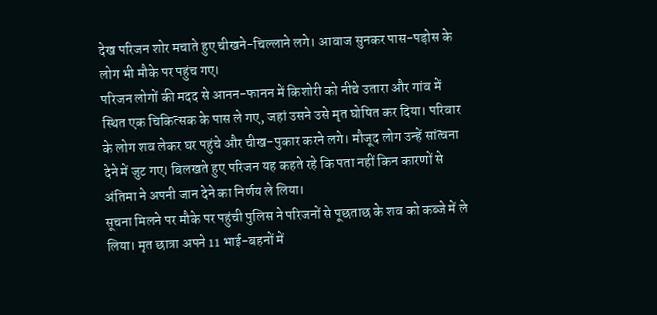देख परिजन शोर मचाते हुए चीखने-चिल्लाने लगे। आवाज सुनकर पास-पड़ोस के लोग भी मौके पर पहुंच गए।
परिजन लोगों की मदद से आनन-फानन में किशोरी को नीचे उतारा और गांव में स्थित एक चिकित्सक के पास ले गए, जहां उसने उसे मृत घोषित कर दिया। परिवार के लोग शव लेकर घर पहुंचे और चीख-पुकार करने लगे। मौजूद लोग उन्हें सांत्वना देने में जुट गए। बिलखते हुए परिजन यह कहते रहे कि पता नहीं किन कारणों से अंतिमा ने अपनी जान देने का निर्णय ले लिया।
सूचना मिलने पर मौके पर पहुंची पुलिस ने परिजनों से पूछताछ के शव को कब्जे में ले लिया। मृत छात्रा अपने 11 भाई-बहनों में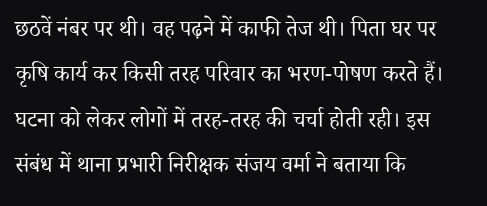छठवें नंबर पर थी। वह पढ़ने में काफी तेज थी। पिता घर पर कृषि कार्य कर किसी तरह परिवार का भरण-पोषण करते हैं।
घटना को लेकर लोगों में तरह-तरह की चर्चा होती रही। इस संबंध में थाना प्रभारी निरीक्षक संजय वर्मा ने बताया कि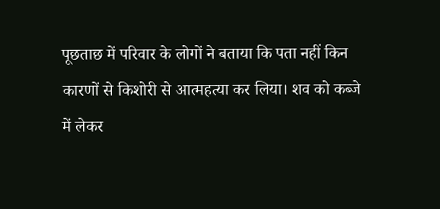पूछताछ में परिवार के लोगों ने बताया कि पता नहीं किन कारणों से किशोरी से आत्महत्या कर लिया। शव को कब्जे में लेकर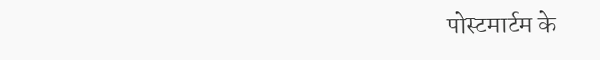पोस्टमार्टम के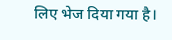लिए भेज दिया गया है।